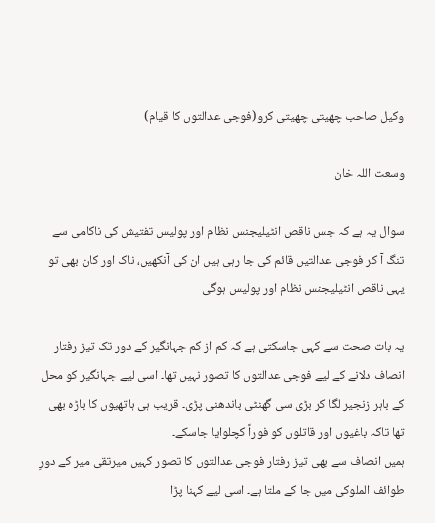وکیل صاحب چھیتی چھیتی کرو(فوجی عدالتوں کا قیام)

وسعت اللہ خان

سوال یہ ہے کہ جس ناقص انٹیلیجنس نظام اور پولیس تفتیش کی ناکامی سے تنگ آ کر فوجی عدالتیں قائم کی جا رہی ہیں ان کی آنکھیں، ناک اور کان بھی تو یہی ناقص انٹیلیجنس نظام اور پولیس ہوگی

یہ بات صحت سے کہی جاسکتی ہے کہ کم از کم جہانگیر کے دور تک تیز رفتار انصاف دلانے کے لیے فوجی عدالتوں کا تصور نہیں تھا۔ اسی لیے جہانگیر کو محل کے باہر زنجیر لگا کر بڑی سی گھنٹی باندھنی پڑی۔ قریب ہی ہاتھیوں کا باڑہ بھی تھا تاکہ باغیوں اور قاتلوں کو فوراً کچلوایا جاسکے۔
ہمیں انصاف سے بھی تیز رفتار فوجی عدالتوں کا تصور کہیں میرتقی میر کے دورِ طوائف الملوکی میں جا کے ملتا ہے۔ اسی لیے کہنا پڑا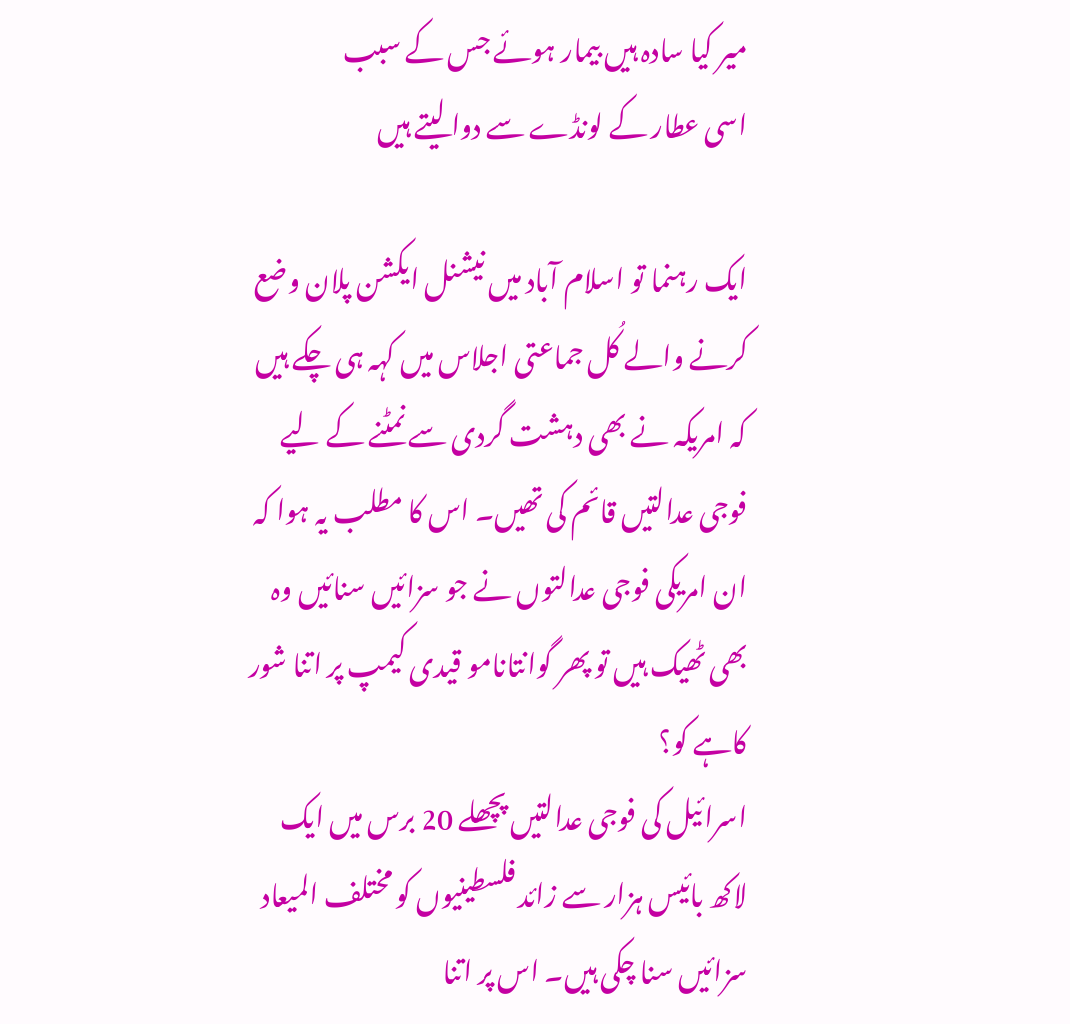میر کیا سادہ ہیں بیمار ہوئے جس کے سبب
اسی عطار کے لونڈے سے دوا لیتے ہیں

ایک رہنما تو اسلام آباد میں نیشنل ایکشن پلان وضع کرنے والے کُل جماعتی اجلاس میں کہہ ہی چکے ہیں کہ امریکہ نے بھی دہشت گردی سے نمٹنے کے لیے فوجی عدالتیں قائم کی تھیں۔ اس کا مطلب یہ ہوا کہ ان امریکی فوجی عدالتوں نے جو سزائیں سنائیں وہ بھی ٹھیک ہیں تو پھر گوانتانامو قیدی کیمپ پر اتنا شور کاہے کو؟
اسرائیل کی فوجی عدالتیں پچھلے 20 برس میں ایک لاکھ بائیس ہزار سے زائد فلسطینیوں کو مختلف المیعاد سزائیں سنا چکی ہیں۔ اس پر اتنا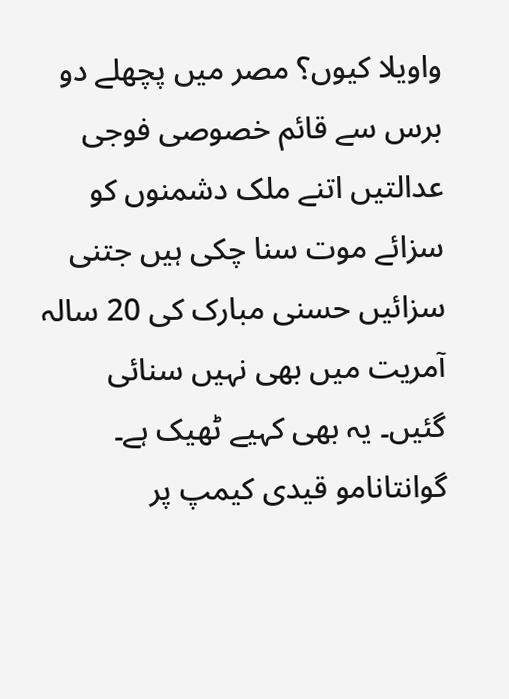واویلا کیوں؟ مصر میں پچھلے دو برس سے قائم خصوصی فوجی عدالتیں اتنے ملک دشمنوں کو سزائے موت سنا چکی ہیں جتنی سزائیں حسنی مبارک کی 20 سالہ آمریت میں بھی نہیں سنائی گئیں۔ یہ بھی کہیے ٹھیک ہے۔
گوانتانامو قیدی کیمپ پر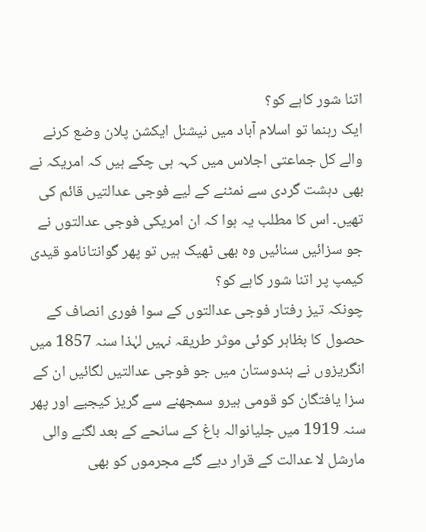اتنا شور کاہے کو؟
ایک رہنما تو اسلام آباد میں نیشنل ایکشن پلان وضع کرنے والے کل جماعتی اجلاس میں کہہ ہی چکے ہیں کہ امریکہ نے بھی دہشت گردی سے نمٹنے کے لیے فوجی عدالتیں قائم کی تھیں۔ اس کا مطلب یہ ہوا کہ ان امریکی فوجی عدالتوں نے جو سزائیں سنائیں وہ بھی ٹھیک ہیں تو پھر گوانتانامو قیدی کیمپ پر اتنا شور کاہے کو؟
چونکہ تیز رفتار فوجی عدالتوں کے سوا فوری انصاف کے حصول کا بظاہر کوئی موثر طریقہ نہیں لہٰذا سنہ 1857 میں انگریزوں نے ہندوستان میں جو فوجی عدالتیں لگائیں ان کے سزا یافتگان کو قومی ہیرو سمجھنے سے گریز کیجیے اور پھر سنہ 1919 میں جلیانوالہ باغ کے سانحے کے بعد لگنے والی مارشل لا عدالت کے قرار دیے گئے مجرموں کو بھی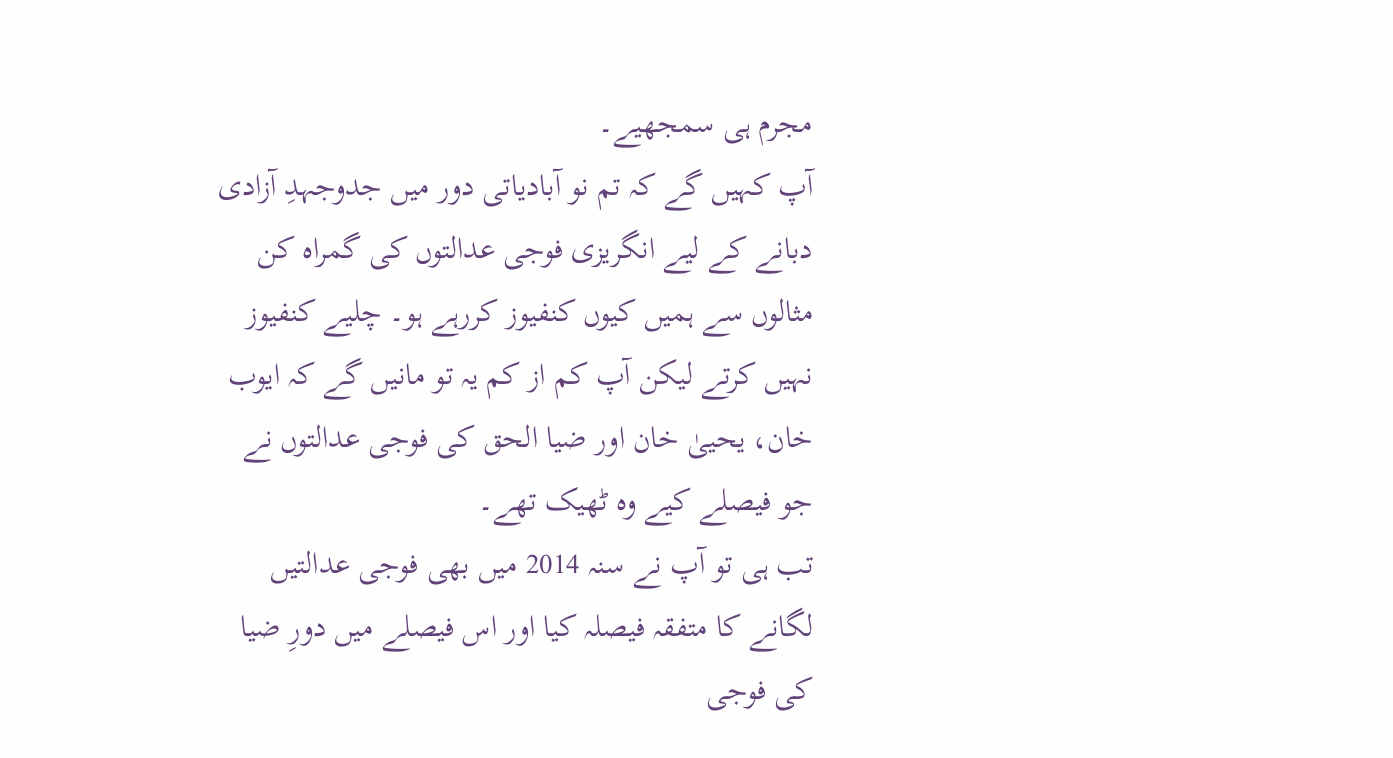مجرم ہی سمجھیے۔
آپ کہیں گے کہ تم نو آبادیاتی دور میں جدوجہدِ آزادی دبانے کے لیے انگریزی فوجی عدالتوں کی گمراہ کن مثالوں سے ہمیں کیوں کنفیوز کررہے ہو۔ چلیے کنفیوز نہیں کرتے لیکن آپ کم از کم یہ تو مانیں گے کہ ایوب خان، یحییٰ خان اور ضیا الحق کی فوجی عدالتوں نے جو فیصلے کیے وہ ٹھیک تھے۔
تب ہی تو آپ نے سنہ 2014 میں بھی فوجی عدالتیں لگانے کا متفقہ فیصلہ کیا اور اس فیصلے میں دورِ ضیا کی فوجی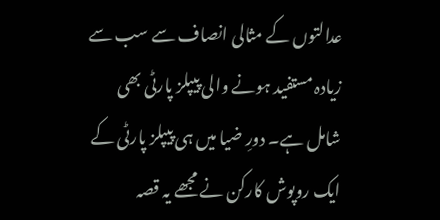عدالتوں کے مثالی انصاف سے سب سے زیادہ مستفید ہونے والی پیپلز پارٹی بھی شامل ہے۔ دورِ ضیا میں ہی پیپلز پارٹی کے ایک روپوش کارکن نے مجھے یہ قصہ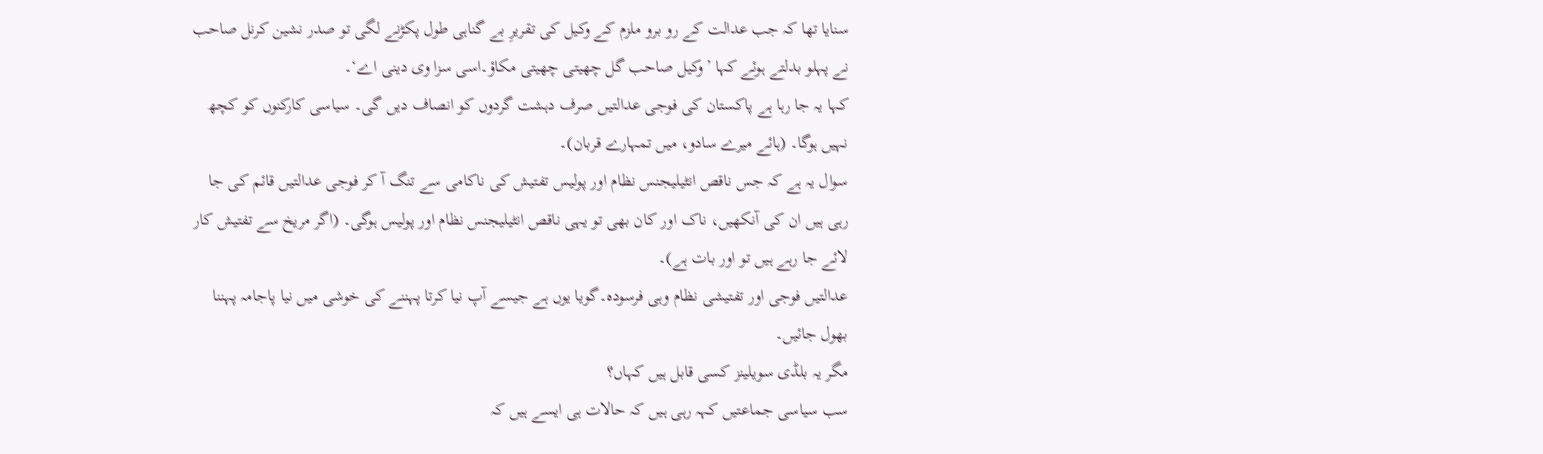سنایا تھا کہ جب عدالت کے رو برو ملزم کے وکیل کی تقریرِ بے گناہی طول پکڑنے لگی تو صدر نشین کرنل صاحب نے پہلو بدلتے ہوئے کہا ’وکیل صاحب گل چھیتی چھیتی مکاؤ۔اسی سزا وی دینی اے‘۔
کہا یہ جا رہا ہے پاکستان کی فوجی عدالتیں صرف دہشت گردوں کو انصاف دیں گی۔ سیاسی کارکنوں کو کچھ نہیں ہوگا۔ (ہائے میرے سادو، میں تمہارے قربان)۔
سوال یہ ہے کہ جس ناقص انٹیلیجنس نظام اور پولیس تفتیش کی ناکامی سے تنگ آ کر فوجی عدالتیں قائم کی جا رہی ہیں ان کی آنکھیں، ناک اور کان بھی تو یہی ناقص انٹیلیجنس نظام اور پولیس ہوگی۔ (اگر مریخ سے تفتیش کار لائے جا رہے ہیں تو اور بات ہے)۔
عدالتیں فوجی اور تفتیشی نظام وہی فرسودہ۔گویا یوں ہے جیسے آپ نیا کرتا پہننے کی خوشی میں نیا پاجامہ پہننا بھول جائیں۔
مگر یہ بلڈی سویلینز کسی قابل ہیں کہاں؟
سب سیاسی جماعتیں کہہ رہی ہیں کہ حالات ہی ایسے ہیں کہ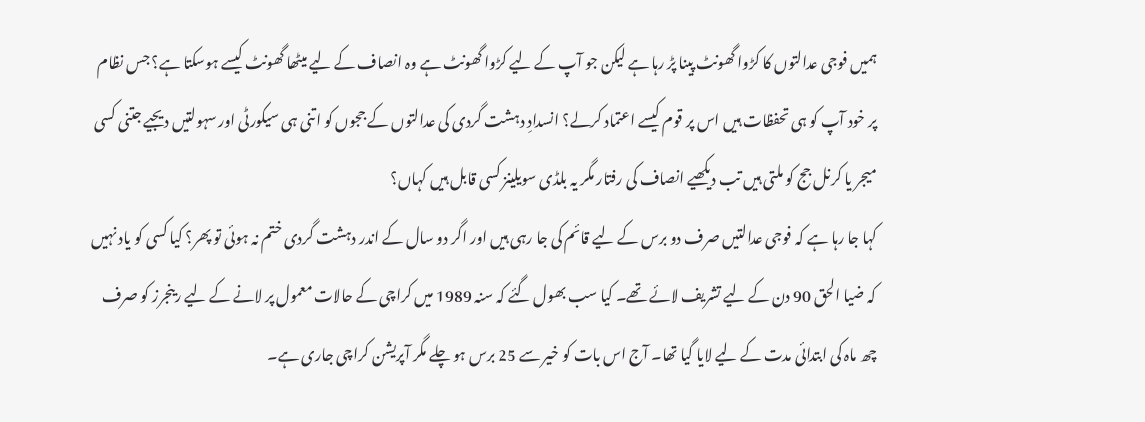ہمیں فوجی عدالتوں کا کڑوا گھونٹ پینا پڑ رہا ہے لیکن جو آپ کے لیے کڑوا گھونٹ ہے وہ انصاف کے لیے میٹھا گھونٹ کیسے ہوسکتا ہے؟ جس نظام پر خود آپ کو ہی تحفظات ہیں اس پر قوم کیسے اعتماد کرلے؟ انسدادِ دہشت گردی کی عدالتوں کے ججوں کو اتنی ہی سیکورٹی اور سہولتیں دیجیے جتنی کسی میجر یا کرنل جج کو ملتی ہیں تب دیکھیے انصاف کی رفتار مگر یہ بلڈی سویلینز کسی قابل ہیں کہاں؟
کہا جا رہا ہے کہ فوجی عدالتیں صرف دو برس کے لیے قائم کی جا رہی ہیں اور اگر دو سال کے اندر دہشت گردی ختم نہ ہوئی تو پھر؟ کیا کسی کو یاد نہیں کہ ضیا الحق 90 دن کے لیے تشریف لائے تھے۔ کیا سب بھول گئے کہ سنہ 1989 میں کراچی کے حالات معمول پر لانے کے لیے رینجرز کو صرف چھ ماہ کی ابتدائی مدت کے لیے لایا گیا تھا۔ آج اس بات کو خیر سے 25 برس ہو چلے مگر آپریشن کراچی جاری ہے۔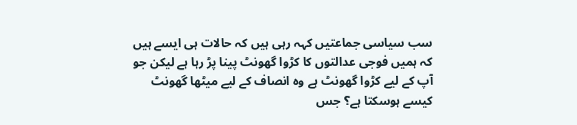سب سیاسی جماعتیں کہہ رہی ہیں کہ حالات ہی ایسے ہیں کہ ہمیں فوجی عدالتوں کا کڑوا گھونٹ پینا پڑ رہا ہے لیکن جو آپ کے لیے کڑوا گھونٹ ہے وہ انصاف کے لیے میٹھا گھونٹ کیسے ہوسکتا ہے؟ جس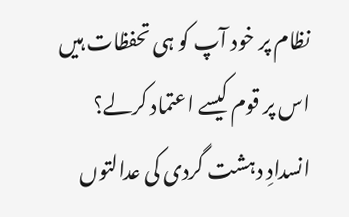نظام پر خود آپ کو ہی تحفظات ہیں اس پر قوم کیسے اعتماد کرلے؟ انسدادِ دہشت گردی کی عدالتوں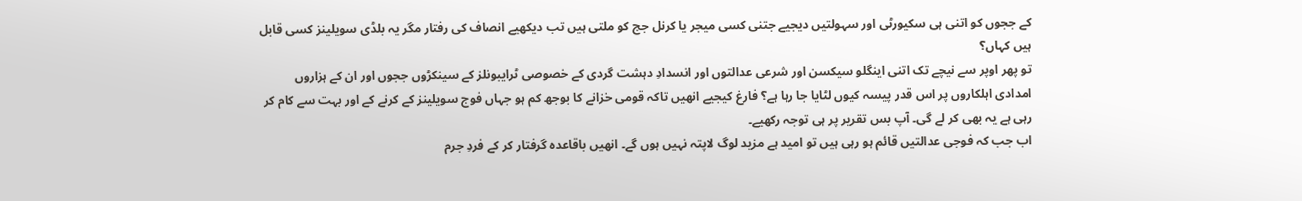کے ججوں کو اتنی ہی سکیورٹی اور سہولتیں دیجیے جتنی کسی میجر یا کرنل جج کو ملتی ہیں تب دیکھیے انصاف کی رفتار مگر یہ بلڈی سویلینز کسی قابل ہیں کہاں؟
تو پھر اوپر سے نیچے تک اتنی اینگلو سیکسن اور شرعی عدالتوں اور انسدادِ دہشت گردی کے خصوصی ٹرایبونلز کے سینکڑوں ججوں اور ان کے ہزاروں امدادی اہلکاروں پر اس قدر پیسہ کیوں لٹایا جا رہا ہے؟ فارغ کیجیے انھیں تاکہ قومی خزانے کا بوجھ کم ہو جہاں فوج سویلینز کے کرنے کے اور بہت سے کام کر رہی ہے یہ بھی کر لے گی۔ آپ بس تقریر پر ہی توجہ رکھیے۔
اب جب کہ فوجی عدالتیں قائم ہو رہی ہیں تو امید ہے مزید لوگ لاپتہ نہیں ہوں گے۔ انھیں باقاعدہ گرفتار کر کے فردِ جرم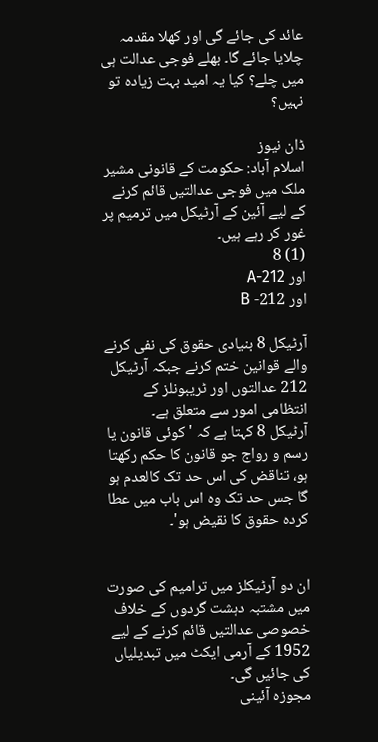عائد کی جائے گی اور کھلا مقدمہ چلایا جائے گا۔ بھلے فوجی عدالت ہی میں چلے؟ کیا یہ امید بہت زیادہ تو نہیں؟

ڈان نیوز
اسلام آباد: حکومت کے قانونی مشیر ملک میں فوجی عدالتیں قائم کرنے کے لیے آئین کے آرٹیکل میں ترمیم پر غور کر رہے ہیں۔
(1) 8
اور 212-A
اور 212- B

آرٹیکل 8 بنیادی حقوق کی نفی کرنے والے قوانین ختم کرنے جبکہ آرٹیکل 212 عدالتوں اور ٹریبونلز کے انتظامی امور سے متعلق ہے۔
آرٹیکل 8 کہتا ہے کہ 'کوئی قانون یا رسم و رواج جو قانون کا حکم رکھتا ہو، تناقض کی اس حد تک کالعدم ہو گا جس حد تک وہ اس باب میں عطا کردہ حقوق کا نقیض ہو'۔


ان دو آرٹیکلز میں ترامیم کی صورت میں مشتبہ دہشت گردوں کے خلاف خصوصی عدالتیں قائم کرنے کے لیے 1952 کے آرمی ایکٹ میں تبدیلیاں کی جائیں گی۔
مجوزہ آئینی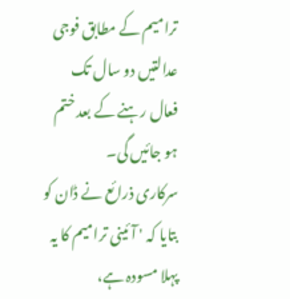ترامیم کے مطابق فوجی عدالتیں دو سال تک فعال رہنے کے بعد ختم ہو جائیں گی۔
سرکاری ذرائع نے ڈان کو بتایا کہ ' آئینی ترامیم کا یہ پہلا مسودہ ہے،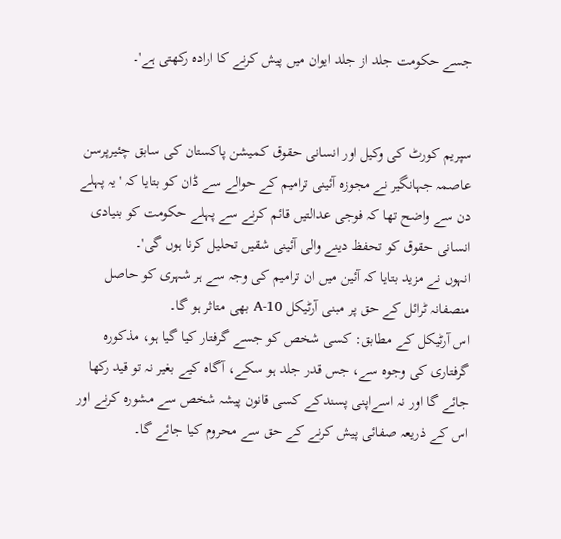جسے حکومت جلد از جلد ایوان میں پیش کرنے کا ارادہ رکھتی ہے'۔


سپریم کورٹ کی وکیل اور انسانی حقوق کمیشن پاکستان کی سابق چئیرپرسن عاصمہ جہانگیر نے مجوزہ آئینی ترامیم کے حوالے سے ڈان کو بتایا کہ 'یہ پہلے دن سے واضح تھا کہ فوجی عدالتیں قائم کرنے سے پہلے حکومت کو بنیادی انسانی حقوق کو تحفظ دینے والی آئینی شقیں تحلیل کرنا ہوں گی'۔
انہوں نے مزید بتایا کہ آئین میں ان ترامیم کی وجہ سے ہر شہری کو حاصل منصفانہ ٹرائل کے حق پر مبنی آرٹیکل 10-A بھی متاثر ہو گا۔
اس آرٹیکل کے مطابق: کسی شخص کو جسے گرفتار کیا گیا ہو، مذکورہ گرفتاری کی وجوہ سے، جس قدر جلد ہو سکے، آگاہ کیے بغیر نہ تو قید رکھا جائے گا اور نہ اسےاپنی پسندکے کسی قانون پیشہ شخص سے مشورہ کرنے اور اس کے ذریعہ صفائی پیش کرنے کے حق سے محروم کیا جائے گا۔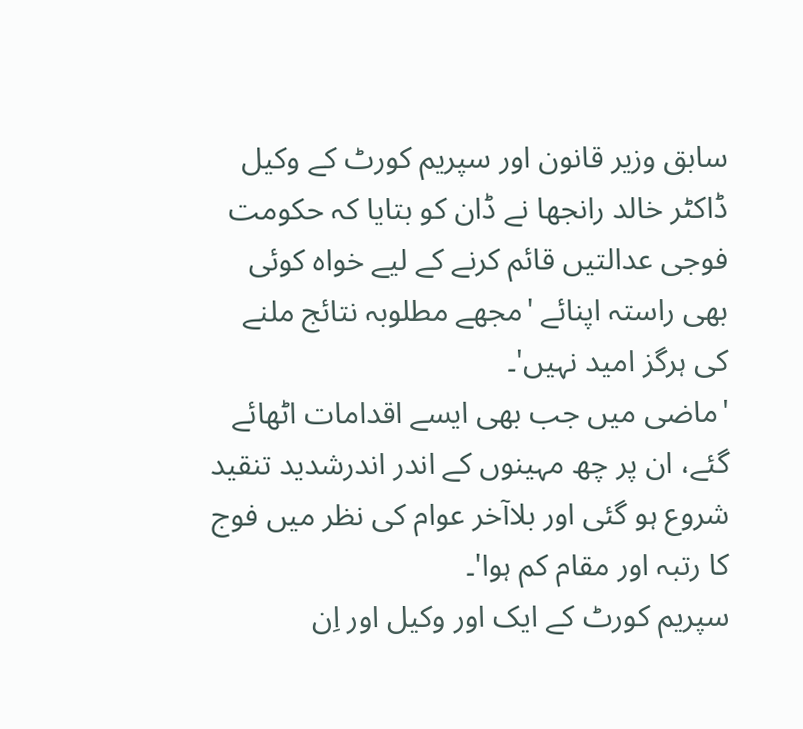سابق وزیر قانون اور سپریم کورٹ کے وکیل ڈاکٹر خالد رانجھا نے ڈان کو بتایا کہ حکومت فوجی عدالتیں قائم کرنے کے لیے خواہ کوئی بھی راستہ اپنائے 'مجھے مطلوبہ نتائج ملنے کی ہرگز امید نہیں'۔
'ماضی میں جب بھی ایسے اقدامات اٹھائے گئے، ان پر چھ مہینوں کے اندر اندرشدید تنقید شروع ہو گئی اور بلاآخر عوام کی نظر میں فوج کا رتبہ اور مقام کم ہوا'۔
سپریم کورٹ کے ایک اور وکیل اور اِن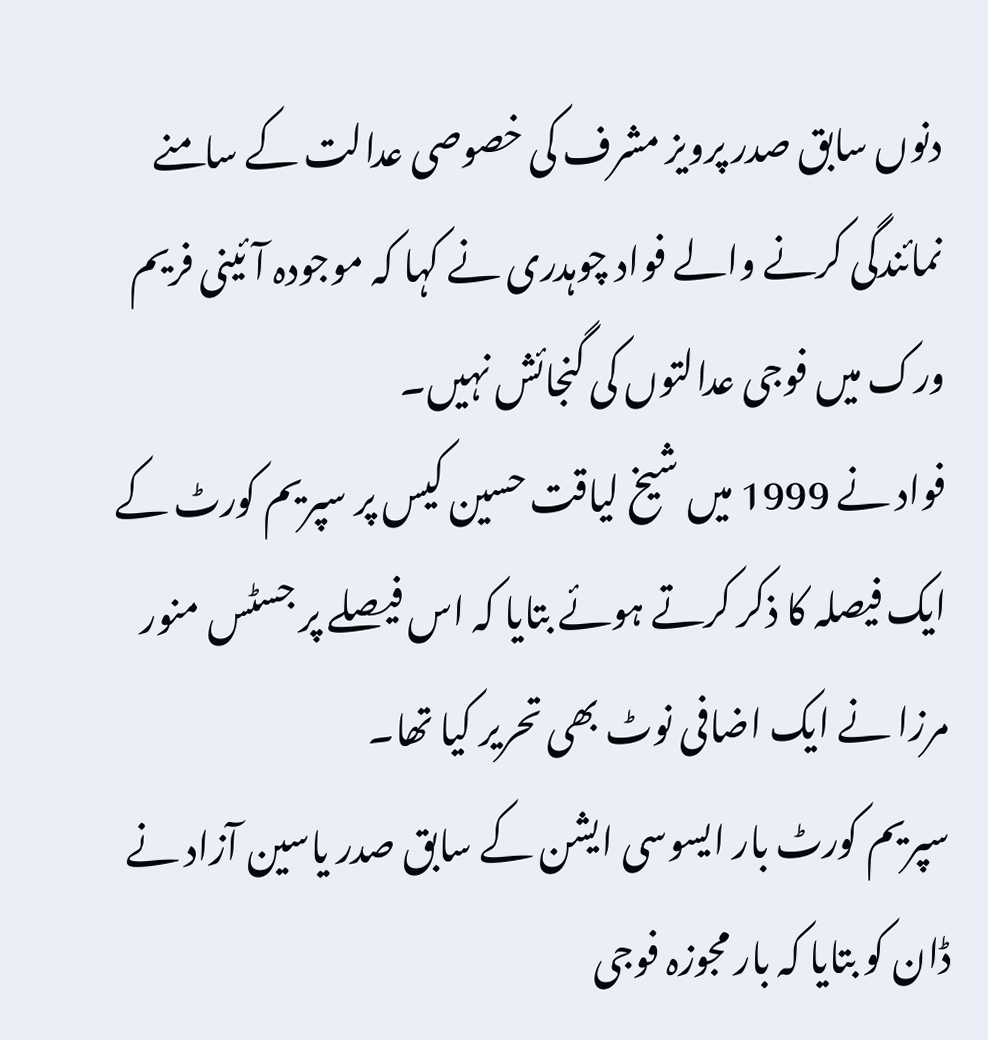دنوں سابق صدر پرویز مشرف کی خصوصی عدالت کے سامنے نمائندگی کرنے والے فواد چوہدری نے کہا کہ موجودہ آئینی فریم ورک میں فوجی عدالتوں کی گنجائش نہیں۔
فواد نے 1999 میں شیخ لیاقت حسین کیس پر سپریم کورٹ کے ایک فیصلہ کا ذکر کرتے ہوئے بتایا کہ اس فیصلے پر جسٹس منور مرزا نے ایک اضافی نوٹ بھی تحریر کیا تھا۔
سپریم کورٹ بار ایسوسی ایشن کے سابق صدر یاسین آزاد نے ڈان کو بتایا کہ بار مجوزہ فوجی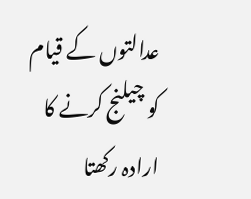عدالتوں کے قیام کو چیلنج کرنے کا ارادہ رکھتا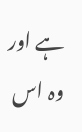ہے اور وہ اس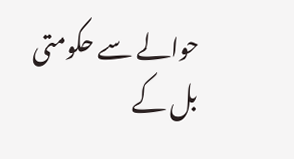حوالے سے حکومتی بل کے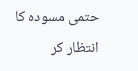حتمی مسودہ کا انتظار کر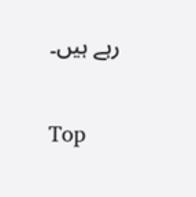رہے ہیں۔

Top